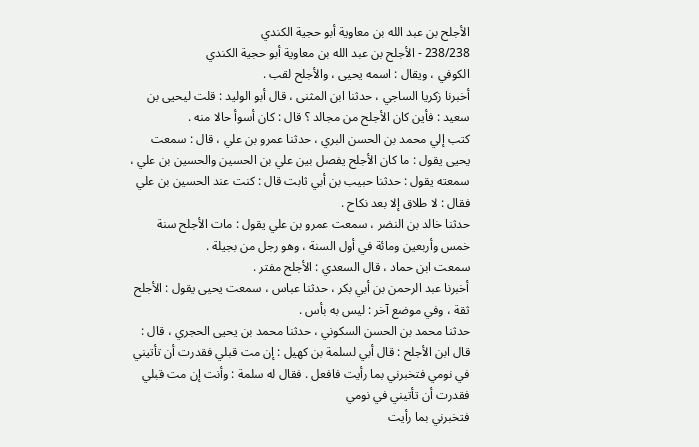الأجلح بن عبد الله بن معاوية أبو حجية الكندي
238/238 - الأجلح بن عبد الله بن معاوية أبو حجية الكندي
الكوفي ، ويقال : اسمه يحيى ، والأجلح لقب .
أخبرنا زكريا الساجي ، حدثنا ابن المثنى ، قال أبو الوليد : قلت ليحيى بن سعيد : فأين كان الأجلح من مجالد ؟ قال : كان أسوأ حالا منه .
كتب إلي محمد بن الحسن البري ، حدثنا عمرو بن علي ، قال : سمعت يحيى يقول : ما كان الأجلح يفصل بين علي بن الحسين والحسين بن علي ، سمعته يقول : حدثنا حبيب بن أبي ثابت قال : كنت عند الحسين بن علي فقال : لا طلاق إلا بعد نكاح .
حدثنا خالد بن النضر ، سمعت عمرو بن علي يقول : مات الأجلح سنة خمس وأربعين ومائة في أول السنة ، وهو رجل من بجيلة .
سمعت ابن حماد ، قال السعدي : الأجلح مفتر .
أخبرنا عبد الرحمن بن أبي بكر ، حدثنا عباس ، سمعت يحيى يقول : الأجلح ثقة ، وفي موضع آخر : ليس به بأس .
حدثنا محمد بن الحسن السكوني ، حدثنا محمد بن يحيى الحجري ، قال : قال ابن الأجلح : قال أبي لسلمة بن كهيل : إن مت قبلي فقدرت أن تأتيني في نومي فتخبرني بما رأيت فافعل . فقال له سلمة : وأنت إن مت قبلي فقدرت أن تأتيني في نومي
فتخبرني بما رأيت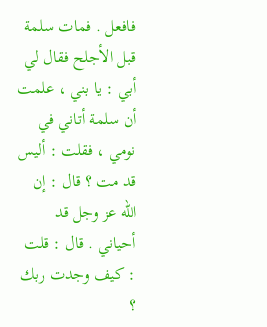فافعل . فمات سلمة قبل الأجلح فقال لي أبي : يا بني ، علمت أن سلمة أتاني في نومي ، فقلت : أليس قد مت ؟ قال : إن الله عز وجل قد أحياني . قال : قلت : كيف وجدت ربك ؟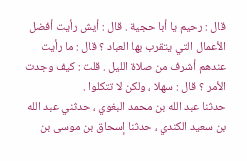قال : رحيم يا أبا حجية . قال : أيش رأيت أفضل الأعمال التي يتقرب بها العباد ؟ قال : ما رأيت عندهم أشرف من صلاة الليل . قلت : كيف وجدت الأمر ؟ قال : سهلا ، ولكن لا تتكلوا .
حدثنا عبد الله بن محمد البغوي ، حدثني عبد الله بن سعيد الكندي ، حدثنا إسحاق بن موسى بن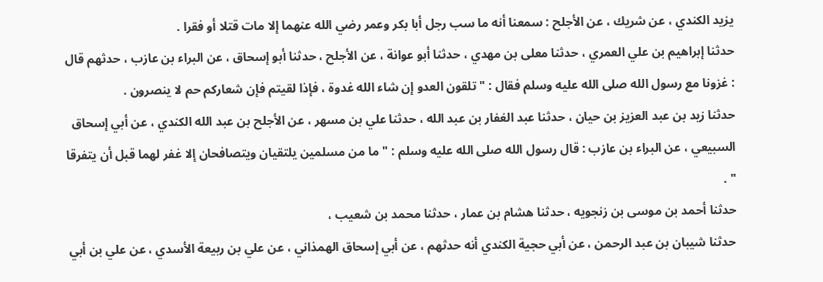يزيد الكندي ، عن شريك ، عن الأجلح : سمعنا أنه ما سب رجل أبا بكر وعمر رضي الله عنهما إلا مات قتلا أو فقرا .
حدثنا إبراهيم بن علي العمري ، حدثنا معلى بن مهدي ، حدثنا أبو عوانة ، عن الأجلح ، حدثنا أبو إسحاق ، عن البراء بن عازب ، حدثهم قال : غزونا مع رسول الله صلى الله عليه وسلم فقال : " تلقون العدو إن شاء الله غدوة ، فإذا لقيتم فإن شعاركم حم لا ينصرون .
حدثنا زيد بن عبد العزيز بن حيان ، حدثنا عبد الغفار بن عبد الله ، حدثنا علي بن مسهر ، عن الأجلح بن عبد الله الكندي ، عن أبي إسحاق السبيعي ، عن البراء بن عازب : قال رسول الله صلى الله عليه وسلم : " ما من مسلمين يلتقيان ويتصافحان إلا غفر لهما قبل أن يتفرقا " .
حدثنا أحمد بن موسى بن زنجويه ، حدثنا هشام بن عمار ، حدثنا محمد بن شعيب ،
حدثنا شيبان بن عبد الرحمن ، عن أبي حجية الكندي أنه حدثهم ، عن أبي إسحاق الهمذاني ، عن علي بن ربيعة الأسدي ، عن علي بن أبي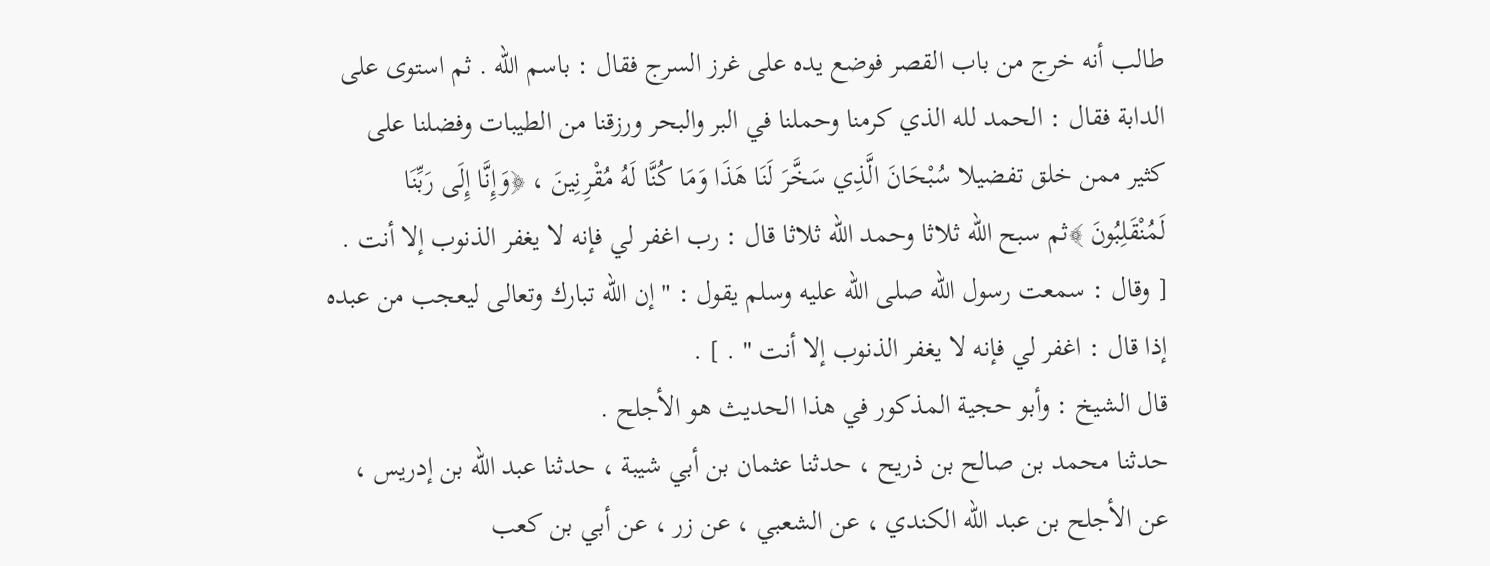طالب أنه خرج من باب القصر فوضع يده على غرز السرج فقال : باسم الله . ثم استوى على الدابة فقال : الحمد لله الذي كرمنا وحملنا في البر والبحر ورزقنا من الطيبات وفضلنا على كثير ممن خلق تفضيلا سُبْحَانَ الَّذِي سَخَّرَ لَنَا هَذَا وَمَا كُنَّا لَهُ مُقْرِنِينَ ، ﴿وَإِنَّا إِلَى رَبِّنَا لَمُنْقَلِبُونَ ﴾ثم سبح الله ثلاثا وحمد الله ثلاثا قال : رب اغفر لي فإنه لا يغفر الذنوب إلا أنت . [ وقال : سمعت رسول الله صلى الله عليه وسلم يقول : " إن الله تبارك وتعالى ليعجب من عبده إذا قال : اغفر لي فإنه لا يغفر الذنوب إلا أنت " . ] .
قال الشيخ : وأبو حجية المذكور في هذا الحديث هو الأجلح .
حدثنا محمد بن صالح بن ذريح ، حدثنا عثمان بن أبي شيبة ، حدثنا عبد الله بن إدريس ، عن الأجلح بن عبد الله الكندي ، عن الشعبي ، عن زر ، عن أبي بن كعب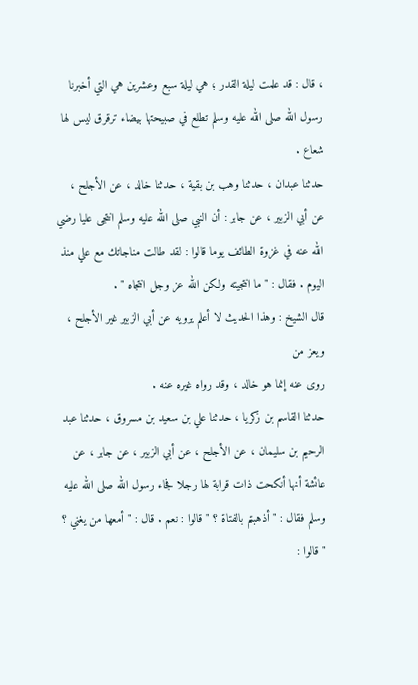، قال : قد علمت ليلة القدر ؛ هي ليلة سبع وعشرين هي التي أخبرنا رسول الله صلى الله عليه وسلم تطلع في صبيحتها بيضاء ترقرق ليس لها شعاع .
حدثنا عبدان ، حدثنا وهب بن بقية ، حدثنا خالد ، عن الأجلح ، عن أبي الزبير ، عن جابر : أن النبي صلى الله عليه وسلم انتجى عليا رضي الله عنه في غزوة الطائف يوما قالوا : لقد طالت مناجاتك مع علي منذ اليوم . فقال : " ما انتجيته ولكن الله عز وجل انتجاه " .
قال الشيخ : وهذا الحديث لا أعلم يرويه عن أبي الزبير غير الأجلح ، ويعز من
روى عنه إنما هو خالد ، وقد رواه غيره عنه .
حدثنا القاسم بن زكريا ، حدثنا علي بن سعيد بن مسروق ، حدثنا عبد الرحيم بن سليمان ، عن الأجلح ، عن أبي الزبير ، عن جابر ، عن عائشة أنها أنكحت ذات قرابة لها رجلا فجاء رسول الله صلى الله عليه وسلم فقال : " أذهبتم بالفتاة ؟ " قالوا : نعم . قال : " أمعها من يغني ؟ " قالوا :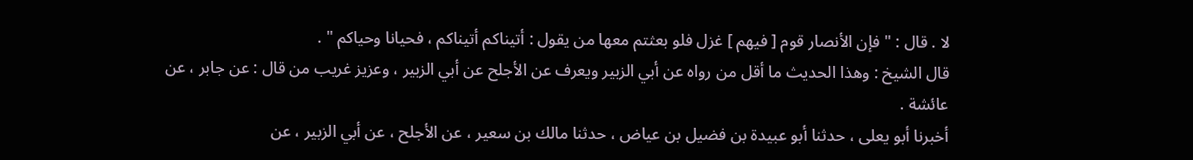لا . قال : " فإن الأنصار قوم [ فيهم ] غزل فلو بعثتم معها من يقول : أتيناكم أتيناكم ، فحيانا وحياكم " .
قال الشيخ : وهذا الحديث ما أقل من رواه عن أبي الزبير ويعرف عن الأجلح عن أبي الزبير ، وعزيز غريب من قال : عن جابر ، عن عائشة .
أخبرنا أبو يعلى ، حدثنا أبو عبيدة بن فضيل بن عياض ، حدثنا مالك بن سعير ، عن الأجلح ، عن أبي الزبير ، عن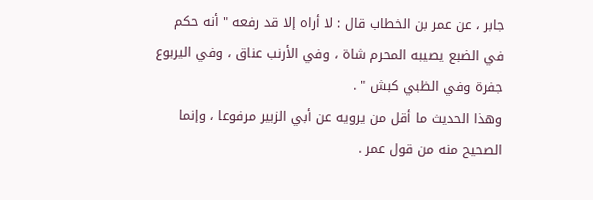جابر ، عن عمر بن الخطاب قال : لا أراه إلا قد رفعه " أنه حكم في الضبع يصيبه المحرم شاة ، وفي الأرنب عناق ، وفي اليربوع جفرة وفي الظبي كبش " .
وهذا الحديث ما أقل من يرويه عن أبي الزبير مرفوعا ، وإنما الصحيح منه من قول عمر .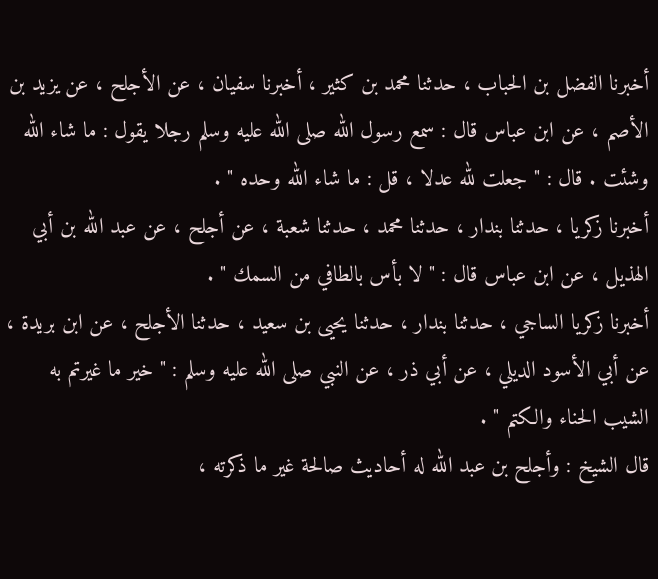أخبرنا الفضل بن الحباب ، حدثنا محمد بن كثير ، أخبرنا سفيان ، عن الأجلح ، عن يزيد بن الأصم ، عن ابن عباس قال : سمع رسول الله صلى الله عليه وسلم رجلا يقول : ما شاء الله وشئت . قال : " جعلت لله عدلا ، قل : ما شاء الله وحده " .
أخبرنا زكريا ، حدثنا بندار ، حدثنا محمد ، حدثنا شعبة ، عن أجلح ، عن عبد الله بن أبي الهذيل ، عن ابن عباس قال : " لا بأس بالطافي من السمك " .
أخبرنا زكريا الساجي ، حدثنا بندار ، حدثنا يحيى بن سعيد ، حدثنا الأجلح ، عن ابن بريدة ، عن أبي الأسود الديلي ، عن أبي ذر ، عن النبي صلى الله عليه وسلم : " خير ما غيرتم به الشيب الحناء والكتم " .
قال الشيخ : وأجلح بن عبد الله له أحاديث صالحة غير ما ذكرته ،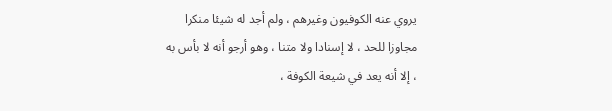يروي عنه الكوفيون وغيرهم ، ولم أجد له شيئا منكرا مجاوزا للحد ، لا إسنادا ولا متنا ، وهو أرجو أنه لا بأس به ، إلا أنه يعد في شيعة الكوفة ،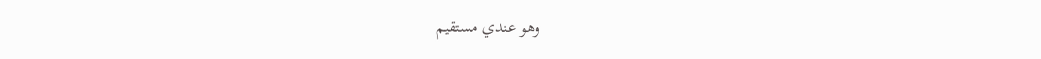وهو عندي مستقيم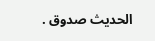الحديث صدوق .